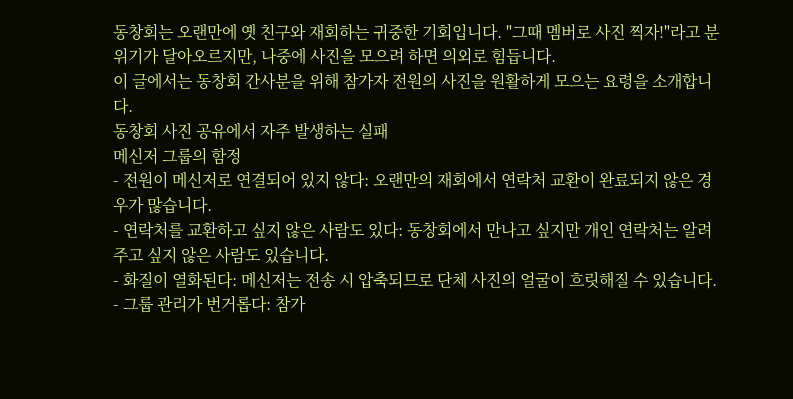동창회는 오랜만에 옛 친구와 재회하는 귀중한 기회입니다. "그때 멤버로 사진 찍자!"라고 분위기가 달아오르지만, 나중에 사진을 모으려 하면 의외로 힘듭니다.
이 글에서는 동창회 간사분을 위해 참가자 전원의 사진을 원활하게 모으는 요령을 소개합니다.
동창회 사진 공유에서 자주 발생하는 실패
메신저 그룹의 함정
- 전원이 메신저로 연결되어 있지 않다: 오랜만의 재회에서 연락처 교환이 완료되지 않은 경우가 많습니다.
- 연락처를 교환하고 싶지 않은 사람도 있다: 동창회에서 만나고 싶지만 개인 연락처는 알려주고 싶지 않은 사람도 있습니다.
- 화질이 열화된다: 메신저는 전송 시 압축되므로 단체 사진의 얼굴이 흐릿해질 수 있습니다.
- 그룹 관리가 번거롭다: 참가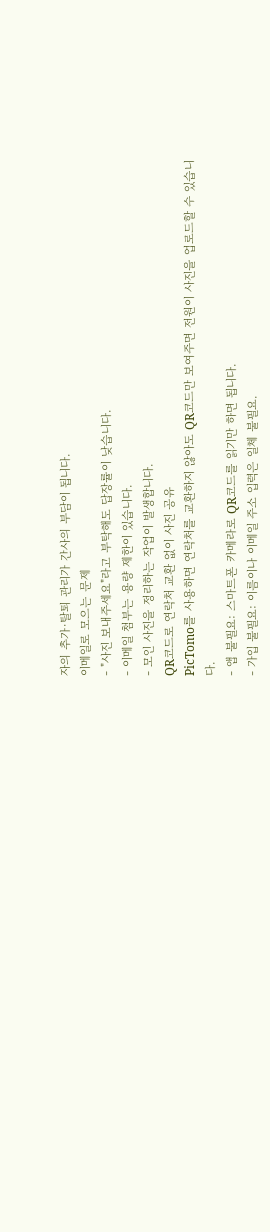자의 추가·탈퇴 관리가 간사의 부담이 됩니다.
이메일로 모으는 문제
- "사진 보내주세요"라고 부탁해도 답장률이 낮습니다.
- 이메일 첨부는 용량 제한이 있습니다.
- 모인 사진을 정리하는 작업이 발생합니다.
QR코드로 연락처 교환 없이 사진 공유
PicTomo를 사용하면 연락처를 교환하지 않아도 QR코드만 보여주면 전원이 사진을 업로드할 수 있습니다.
- 앱 불필요: 스마트폰 카메라로 QR코드를 읽기만 하면 됩니다.
- 가입 불필요: 이름이나 이메일 주소 입력은 일체 불필요.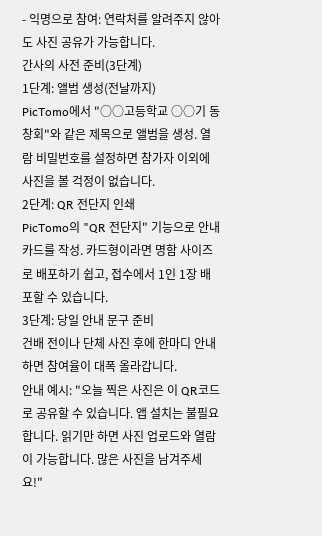- 익명으로 참여: 연락처를 알려주지 않아도 사진 공유가 가능합니다.
간사의 사전 준비(3단계)
1단계: 앨범 생성(전날까지)
PicTomo에서 "○○고등학교 ○○기 동창회"와 같은 제목으로 앨범을 생성. 열람 비밀번호를 설정하면 참가자 이외에 사진을 볼 걱정이 없습니다.
2단계: QR 전단지 인쇄
PicTomo의 "QR 전단지" 기능으로 안내 카드를 작성. 카드형이라면 명함 사이즈로 배포하기 쉽고, 접수에서 1인 1장 배포할 수 있습니다.
3단계: 당일 안내 문구 준비
건배 전이나 단체 사진 후에 한마디 안내하면 참여율이 대폭 올라갑니다.
안내 예시: "오늘 찍은 사진은 이 QR코드로 공유할 수 있습니다. 앱 설치는 불필요합니다. 읽기만 하면 사진 업로드와 열람이 가능합니다. 많은 사진을 남겨주세요!"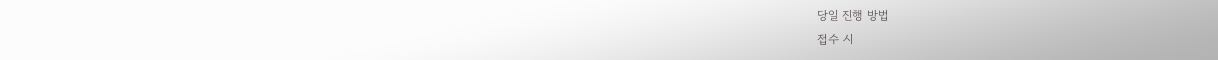당일 진행 방법
접수 시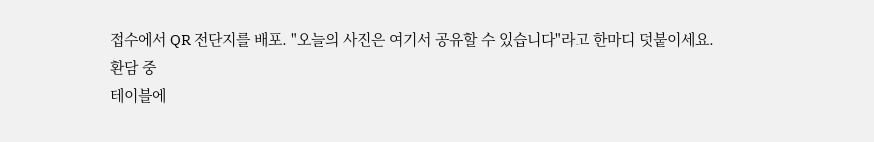접수에서 QR 전단지를 배포. "오늘의 사진은 여기서 공유할 수 있습니다"라고 한마디 덧붙이세요.
환담 중
테이블에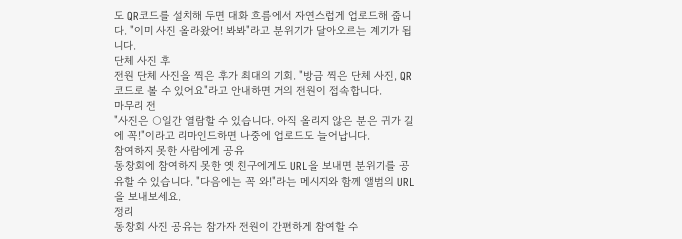도 QR코드를 설치해 두면 대화 흐름에서 자연스럽게 업로드해 줍니다. "이미 사진 올라왔어! 봐봐"라고 분위기가 달아오르는 계기가 됩니다.
단체 사진 후
전원 단체 사진을 찍은 후가 최대의 기회. "방금 찍은 단체 사진, QR코드로 볼 수 있어요"라고 안내하면 거의 전원이 접속합니다.
마무리 전
"사진은 ○일간 열람할 수 있습니다. 아직 올리지 않은 분은 귀가 길에 꼭!"이라고 리마인드하면 나중에 업로드도 늘어납니다.
참여하지 못한 사람에게 공유
동창회에 참여하지 못한 옛 친구에게도 URL을 보내면 분위기를 공유할 수 있습니다. "다음에는 꼭 와!"라는 메시지와 함께 앨범의 URL을 보내보세요.
정리
동창회 사진 공유는 참가자 전원이 간편하게 참여할 수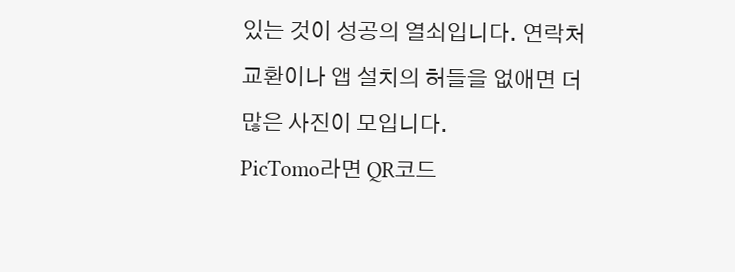있는 것이 성공의 열쇠입니다. 연락처 교환이나 앱 설치의 허들을 없애면 더 많은 사진이 모입니다.
PicTomo라면 QR코드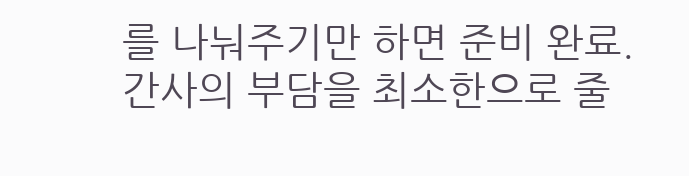를 나눠주기만 하면 준비 완료. 간사의 부담을 최소한으로 줄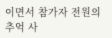이면서 참가자 전원의 추억 사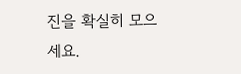진을 확실히 모으세요.